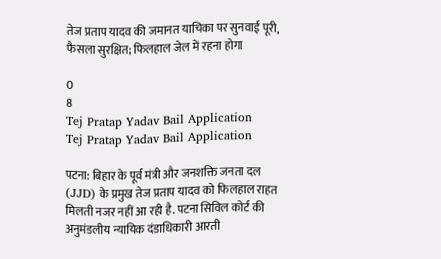तेज प्रताप यादव की जमानत याचिका पर सुनवाई पूरी, फैसला सुरक्षित; फिलहाल जेल में रहना होगा

0
8
Tej Pratap Yadav Bail Application
Tej Pratap Yadav Bail Application

पटना: बिहार के पूर्व मंत्री और जनशक्ति जनता दल (JJD) के प्रमुख तेज प्रताप यादव को फिलहाल राहत मिलती नजर नहीं आ रही है. पटना सिविल कोर्ट की अनुमंडलीय न्यायिक दंडाधिकारी आरती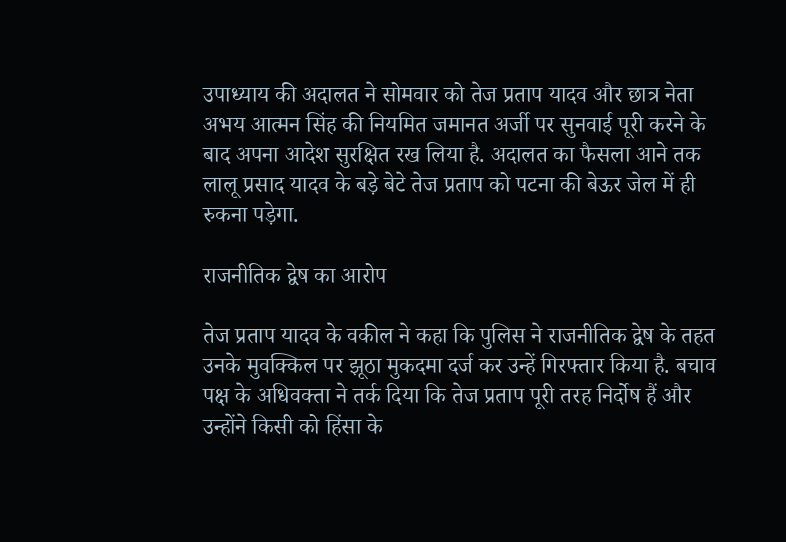उपाध्याय की अदालत ने सोमवार को तेज प्रताप यादव और छात्र नेता अभय आत्मन सिंह की नियमित जमानत अर्जी पर सुनवाई पूरी करने के बाद अपना आदेश सुरक्षित रख लिया है. अदालत का फैसला आने तक लालू प्रसाद यादव के बड़े बेटे तेज प्रताप को पटना की बेऊर जेल में ही रुकना पड़ेगा.

राजनीतिक द्वेष का आरोप

तेज प्रताप यादव के वकील ने कहा कि पुलिस ने राजनीतिक द्वेष के तहत उनके मुवक्किल पर झूठा मुकदमा दर्ज कर उन्हें गिरफ्तार किया है. बचाव पक्ष के अधिवक्ता ने तर्क दिया कि तेज प्रताप पूरी तरह निर्दोष हैं और उन्होंने किसी को हिंसा के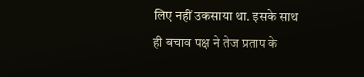लिए नहीं उकसाया था. इसके साथ ही बचाव पक्ष ने तेज प्रताप के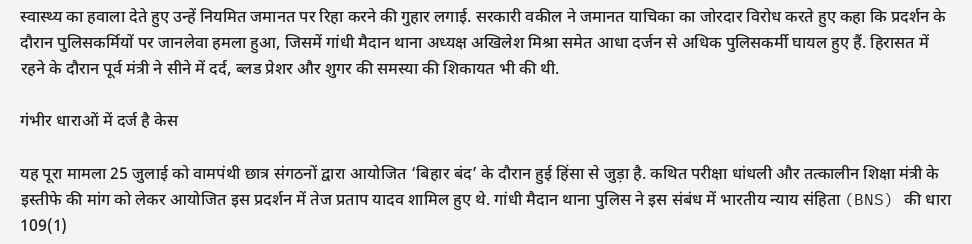स्वास्थ्य का हवाला देते हुए उन्हें नियमित जमानत पर रिहा करने की गुहार लगाई. सरकारी वकील ने जमानत याचिका का जोरदार विरोध करते हुए कहा कि प्रदर्शन के दौरान पुलिसकर्मियों पर जानलेवा हमला हुआ, जिसमें गांधी मैदान थाना अध्यक्ष अखिलेश मिश्रा समेत आधा दर्जन से अधिक पुलिसकर्मी घायल हुए हैं. हिरासत में रहने के दौरान पूर्व मंत्री ने सीने में दर्द, ब्लड प्रेशर और शुगर की समस्या की शिकायत भी की थी.

गंभीर धाराओं में दर्ज है केस

यह पूरा मामला 25 जुलाई को वामपंथी छात्र संगठनों द्वारा आयोजित ‘बिहार बंद’ के दौरान हुई हिंसा से जुड़ा है. कथित परीक्षा धांधली और तत्कालीन शिक्षा मंत्री के इस्तीफे की मांग को लेकर आयोजित इस प्रदर्शन में तेज प्रताप यादव शामिल हुए थे. गांधी मैदान थाना पुलिस ने इस संबंध में भारतीय न्याय संहिता (BNS) की धारा 109(1)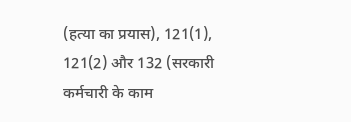(हत्या का प्रयास), 121(1), 121(2) और 132 (सरकारी कर्मचारी के काम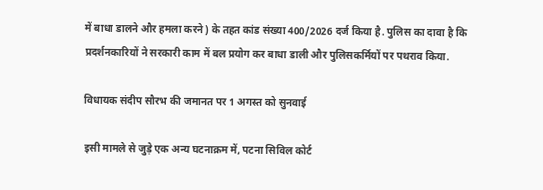में बाधा डालने और हमला करने) के तहत कांड संख्या 400/2026 दर्ज किया है. पुलिस का दावा है कि प्रदर्शनकारियों ने सरकारी काम में बल प्रयोग कर बाधा डाली और पुलिसकर्मियों पर पथराव किया.

विधायक संदीप सौरभ की जमानत पर 1 अगस्त को सुनवाई

इसी मामले से जुड़े एक अन्य घटनाक्रम में, पटना सिविल कोर्ट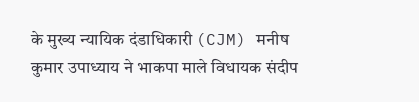के मुख्य न्यायिक दंडाधिकारी (CJM) मनीष कुमार उपाध्याय ने भाकपा माले विधायक संदीप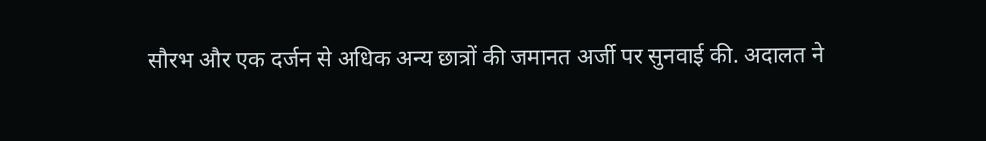सौरभ और एक दर्जन से अधिक अन्य छात्रों की जमानत अर्जी पर सुनवाई की. अदालत ने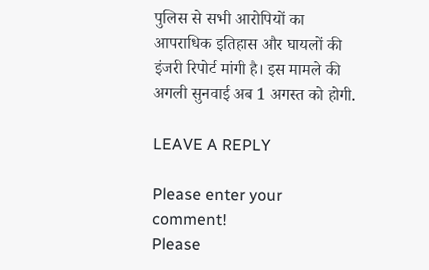पुलिस से सभी आरोपियों का आपराधिक इतिहास और घायलों की इंजरी रिपोर्ट मांगी है। इस मामले की अगली सुनवाई अब 1 अगस्त को होगी.

LEAVE A REPLY

Please enter your comment!
Please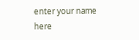enter your name here